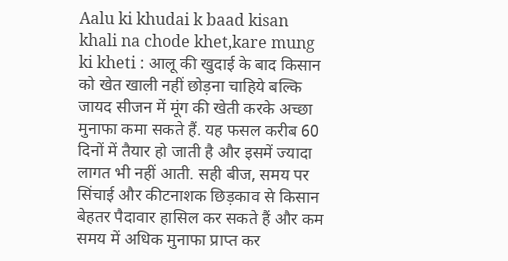Aalu ki khudai k baad kisan khali na chode khet,kare mung ki kheti : आलू की खुदाई के बाद किसान को खेत खाली नहीं छोड़ना चाहिये बल्कि जायद सीजन में मूंग की खेती करके अच्छा मुनाफा कमा सकते हैं. यह फसल करीब 60 दिनों में तैयार हो जाती है और इसमें ज्यादा लागत भी नहीं आती. सही बीज, समय पर सिंचाई और कीटनाशक छिड़काव से किसान बेहतर पैदावार हासिल कर सकते हैं और कम समय में अधिक मुनाफा प्राप्त कर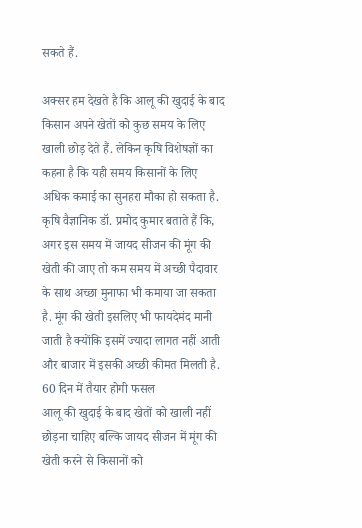सकते हैं.

अक्सर हम देखते है कि आलू की खुदाई के बाद किसान अपने खेतों को कुछ समय के लिए खाली छोड़ देते हैं. लेकिन कृषि विशेषज्ञों का कहना है कि यही समय किसानों के लिए अधिक कमाई का सुनहरा मौका हो सकता है. कृषि वैज्ञानिक डॉ. प्रमोद कुमार बताते हैं कि, अगर इस समय में जायद सीजन की मूंग की खेती की जाए तो कम समय में अच्छी पैदावार के साथ अच्छा मुनाफा भी कमाया जा सकता है. मूंग की खेती इसलिए भी फायदेमंद मानी जाती है क्योंकि इसमें ज्यादा लागत नहीं आती और बाजार में इसकी अच्छी कीमत मिलती है.
60 दिन में तैयार होगी फसल
आलू की खुदाई के बाद खेतों को खाली नहीं छोड़ना चाहिए बल्कि जायद सीजन में मूंग की खेती करने से किसानों को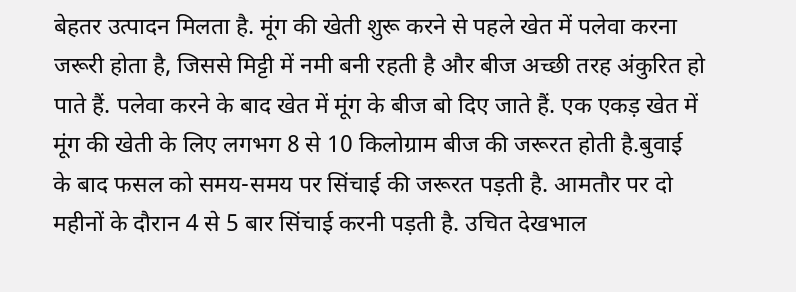बेहतर उत्पादन मिलता है. मूंग की खेती शुरू करने से पहले खेत में पलेवा करना जरूरी होता है, जिससे मिट्टी में नमी बनी रहती है और बीज अच्छी तरह अंकुरित हो पाते हैं. पलेवा करने के बाद खेत में मूंग के बीज बो दिए जाते हैं. एक एकड़ खेत में मूंग की खेती के लिए लगभग 8 से 10 किलोग्राम बीज की जरूरत होती है.बुवाई के बाद फसल को समय-समय पर सिंचाई की जरूरत पड़ती है. आमतौर पर दो महीनों के दौरान 4 से 5 बार सिंचाई करनी पड़ती है. उचित देखभाल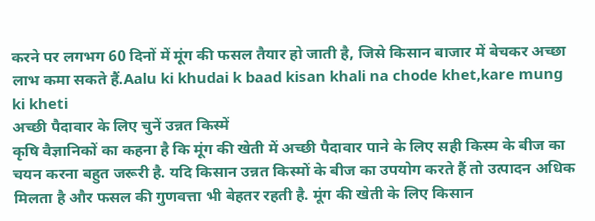करने पर लगभग 60 दिनों में मूंग की फसल तैयार हो जाती है, जिसे किसान बाजार में बेचकर अच्छा लाभ कमा सकते हैं.Aalu ki khudai k baad kisan khali na chode khet,kare mung ki kheti
अच्छी पैदावार के लिए चुनें उन्नत किस्में
कृषि वैज्ञानिकों का कहना है कि मूंग की खेती में अच्छी पैदावार पाने के लिए सही किस्म के बीज का चयन करना बहुत जरूरी है. यदि किसान उन्नत किस्मों के बीज का उपयोग करते हैं तो उत्पादन अधिक मिलता है और फसल की गुणवत्ता भी बेहतर रहती है. मूंग की खेती के लिए किसान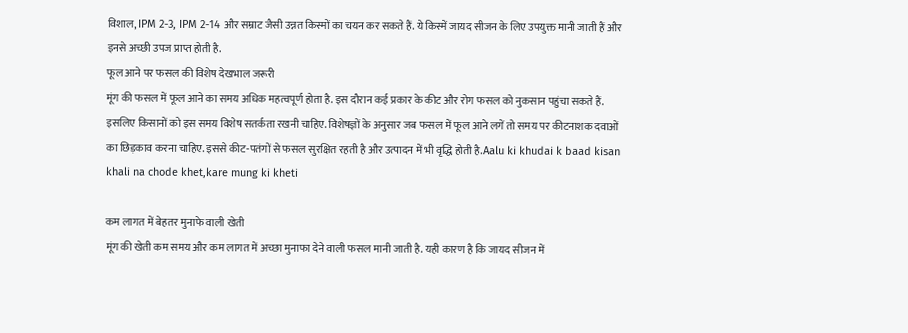विशाल, IPM 2-3, IPM 2-14 और सम्राट जैसी उन्नत किस्मों का चयन कर सकते हैं. ये किस्में जायद सीजन के लिए उपयुक्त मानी जाती हैं और इनसे अच्छी उपज प्राप्त होती है.
फूल आने पर फसल की विशेष देखभाल जरूरी
मूंग की फसल में फूल आने का समय अधिक महत्वपूर्ण होता है. इस दौरान कई प्रकार के कीट और रोग फसल को नुकसान पहुंचा सकते हैं. इसलिए किसानों को इस समय विशेष सतर्कता रखनी चाहिए. विशेषज्ञों के अनुसार जब फसल में फूल आने लगें तो समय पर कीटनाशक दवाओं का छिड़काव करना चाहिए. इससे कीट-पतंगों से फसल सुरक्षित रहती है और उत्पादन में भी वृद्धि होती है.Aalu ki khudai k baad kisan khali na chode khet,kare mung ki kheti

कम लागत में बेहतर मुनाफे वाली खेती
मूंग की खेती कम समय और कम लागत में अच्छा मुनाफा देने वाली फसल मानी जाती है. यही कारण है कि जायद सीजन में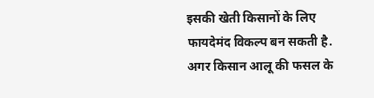इसकी खेती किसानों के लिए फायदेमंद विकल्प बन सकती है. अगर किसान आलू की फसल के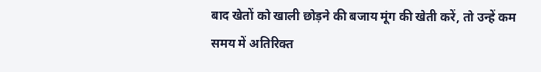बाद खेतों को खाली छोड़ने की बजाय मूंग की खेती करें, तो उन्हें कम समय में अतिरिक्त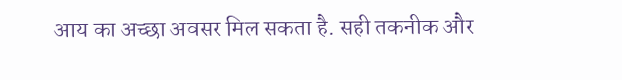आय का अच्छा अवसर मिल सकता है. सही तकनीक और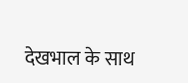देखभाल के साथ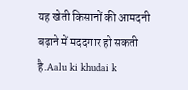यह खेती किसानों की आमदनी बढ़ाने में मददगार हो सकती है.Aalu ki khudai k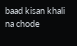baad kisan khali na chode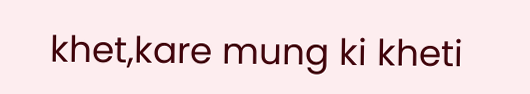khet,kare mung ki kheti